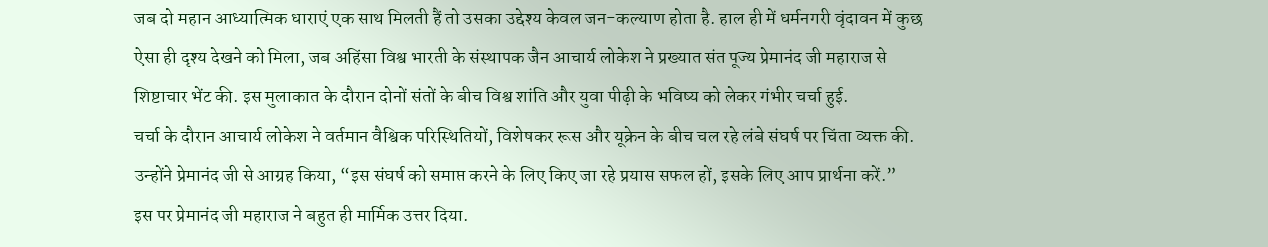जब दो महान आध्यात्मिक धाराएं एक साथ मिलती हैं तो उसका उद्देश्य केवल जन-कल्याण होता है. हाल ही में धर्मनगरी वृंदावन में कुछ ऐसा ही दृश्य देखने को मिला, जब अहिंसा विश्व भारती के संस्थापक जैन आचार्य लोकेश ने प्रख्यात संत पूज्य प्रेमानंद जी महाराज से शिष्टाचार भेंट की. इस मुलाकात के दौरान दोनों संतों के बीच विश्व शांति और युवा पीढ़ी के भविष्य को लेकर गंभीर चर्चा हुई.
चर्चा के दौरान आचार्य लोकेश ने वर्तमान वैश्विक परिस्थितियों, विशेषकर रूस और यूक्रेन के बीच चल रहे लंबे संघर्ष पर चिंता व्यक्त की. उन्होंने प्रेमानंद जी से आग्रह किया, “इस संघर्ष को समाप्त करने के लिए किए जा रहे प्रयास सफल हों, इसके लिए आप प्रार्थना करें.”
इस पर प्रेमानंद जी महाराज ने बहुत ही मार्मिक उत्तर दिया.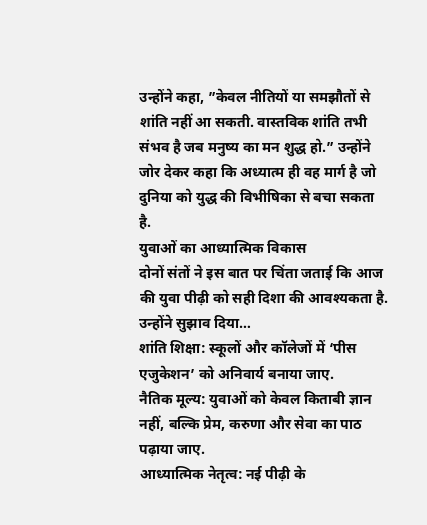उन्होंने कहा, ”केवल नीतियों या समझौतों से शांति नहीं आ सकती. वास्तविक शांति तभी संभव है जब मनुष्य का मन शुद्ध हो.” उन्होंने जोर देकर कहा कि अध्यात्म ही वह मार्ग है जो दुनिया को युद्ध की विभीषिका से बचा सकता है.
युवाओं का आध्यात्मिक विकास
दोनों संतों ने इस बात पर चिंता जताई कि आज की युवा पीढ़ी को सही दिशा की आवश्यकता है. उन्होंने सुझाव दिया…
शांति शिक्षा: स्कूलों और कॉलेजों में ‘पीस एजुकेशन’ को अनिवार्य बनाया जाए.
नैतिक मूल्य: युवाओं को केवल किताबी ज्ञान नहीं, बल्कि प्रेम, करुणा और सेवा का पाठ पढ़ाया जाए.
आध्यात्मिक नेतृत्व: नई पीढ़ी के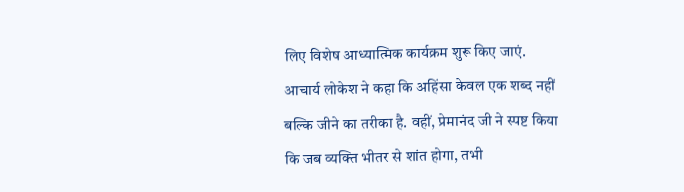लिए विशेष आध्यात्मिक कार्यक्रम शुरू किए जाएं.
आचार्य लोकेश ने कहा कि अहिंसा केवल एक शब्द नहीं बल्कि जीने का तरीका है. वहीं, प्रेमानंद जी ने स्पष्ट किया कि जब व्यक्ति भीतर से शांत होगा, तभी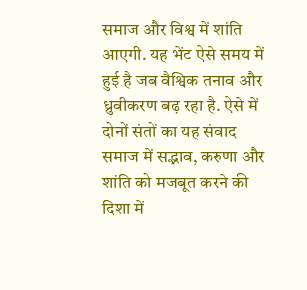समाज और विश्व में शांति आएगी. यह भेंट ऐसे समय में हुई है जब वैश्विक तनाव और ध्रुवीकरण बढ़ रहा है. ऐसे में दोनों संतों का यह संवाद समाज में सद्भाव, करुणा और शांति को मजबूत करने की दिशा में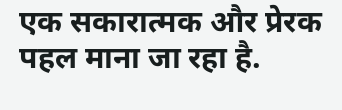एक सकारात्मक और प्रेरक पहल माना जा रहा है.